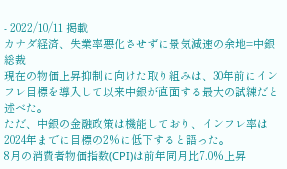- 2022/10/11 掲載
カナダ経済、失業率悪化させずに景気減速の余地=中銀総裁
現在の物価上昇抑制に向けた取り組みは、30年前にインフレ目標を導入して以来中銀が直面する最大の試練だと述べた。
ただ、中銀の金融政策は機能しており、インフレ率は2024年までに目標の2%に低下すると語った。
8月の消費者物価指数(CPI)は前年同月比7.0%上昇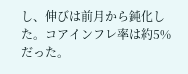し、伸びは前月から鈍化した。コアインフレ率は約5%だった。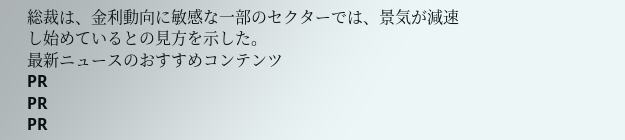総裁は、金利動向に敏感な一部のセクターでは、景気が減速し始めているとの見方を示した。
最新ニュースのおすすめコンテンツ
PR
PR
PR